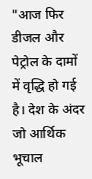"आज फिर डीजल और पेट्रोल के दामों में वृद्धि हो गई है। देश के अंदर जो आर्थिक भूचाल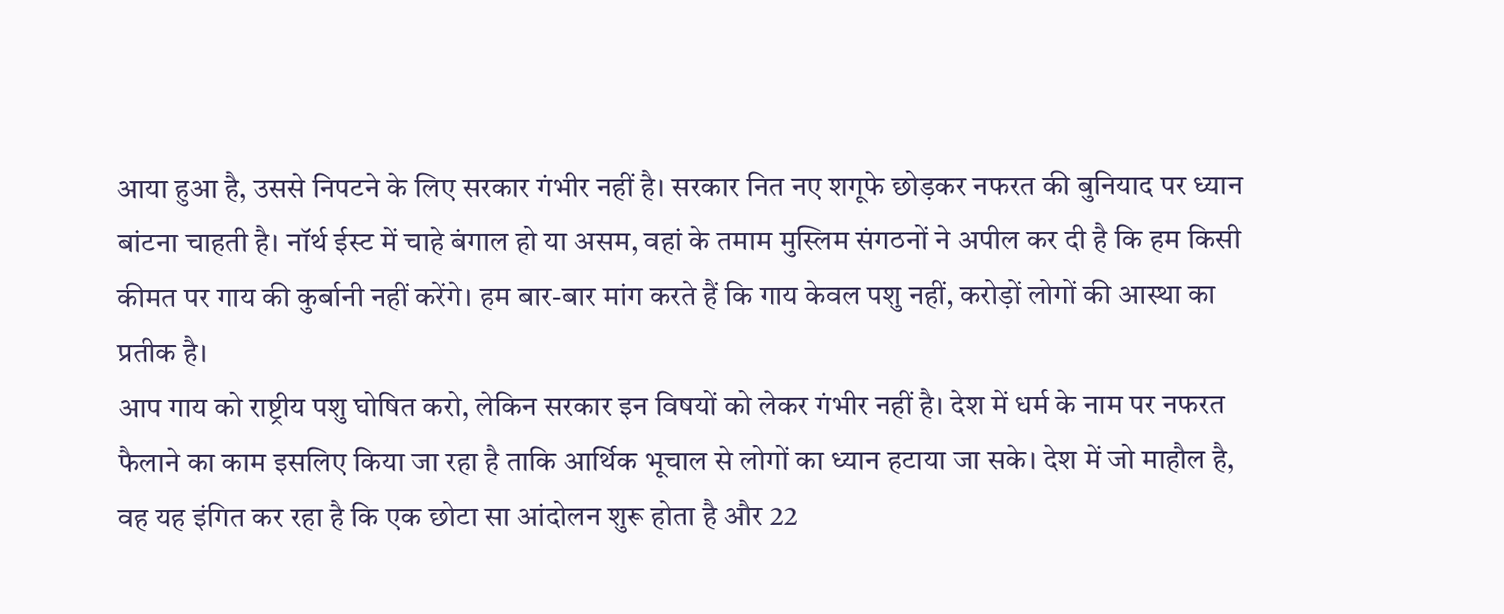आया हुआ है, उससे निपटने के लिए सरकार गंभीर नहीं है। सरकार नित नए शगूफे छोड़कर नफरत की बुनियाद पर ध्यान बांटना चाहती है। नॉर्थ ईस्ट में चाहे बंगाल हो या असम, वहां के तमाम मुस्लिम संगठनों ने अपील कर दी है कि हम किसी कीमत पर गाय की कुर्बानी नहीं करेंगे। हम बार-बार मांग करते हैं कि गाय केवल पशु नहीं, करोड़ों लोगों की आस्था का प्रतीक है।
आप गाय को राष्ट्रीय पशु घोषित करो, लेकिन सरकार इन विषयों को लेकर गंभीर नहीं है। देश में धर्म के नाम पर नफरत फैलाने का काम इसलिए किया जा रहा है ताकि आर्थिक भूचाल से लोगों का ध्यान हटाया जा सके। देश में जो माहौल है, वह यह इंगित कर रहा है कि एक छोटा सा आंदोलन शुरू होता है और 22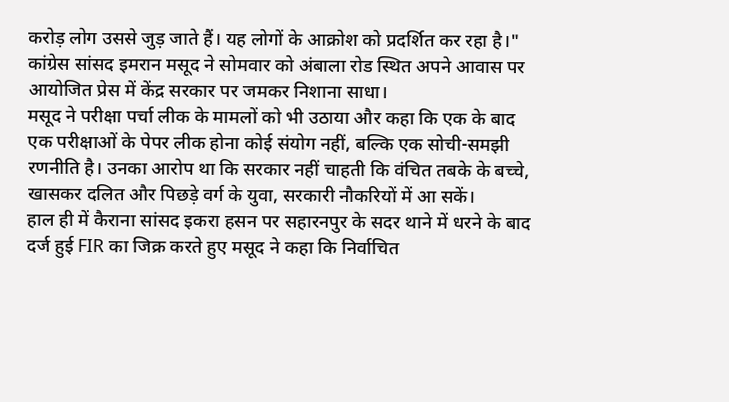करोड़ लोग उससे जुड़ जाते हैं। यह लोगों के आक्रोश को प्रदर्शित कर रहा है।" कांग्रेस सांसद इमरान मसूद ने सोमवार को अंबाला रोड स्थित अपने आवास पर आयोजित प्रेस में केंद्र सरकार पर जमकर निशाना साधा।
मसूद ने परीक्षा पर्चा लीक के मामलों को भी उठाया और कहा कि एक के बाद एक परीक्षाओं के पेपर लीक होना कोई संयोग नहीं, बल्कि एक सोची-समझी रणनीति है। उनका आरोप था कि सरकार नहीं चाहती कि वंचित तबके के बच्चे, खासकर दलित और पिछड़े वर्ग के युवा, सरकारी नौकरियों में आ सकें।
हाल ही में कैराना सांसद इकरा हसन पर सहारनपुर के सदर थाने में धरने के बाद दर्ज हुई FIR का जिक्र करते हुए मसूद ने कहा कि निर्वाचित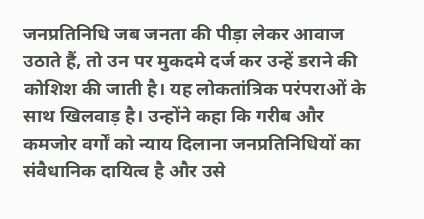जनप्रतिनिधि जब जनता की पीड़ा लेकर आवाज उठाते हैं, तो उन पर मुकदमे दर्ज कर उन्हें डराने की कोशिश की जाती है। यह लोकतांत्रिक परंपराओं के साथ खिलवाड़ है। उन्होंने कहा कि गरीब और कमजोर वर्गों को न्याय दिलाना जनप्रतिनिधियों का संवैधानिक दायित्व है और उसे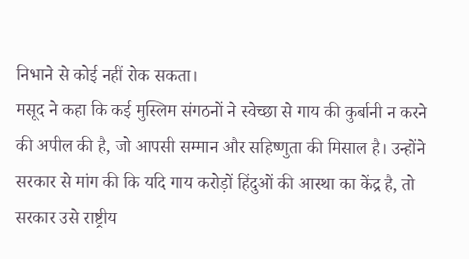निभाने से कोई नहीं रोक सकता।
मसूद ने कहा कि कई मुस्लिम संगठनों ने स्वेच्छा से गाय की कुर्बानी न करने की अपील की है, जो आपसी सम्मान और सहिष्णुता की मिसाल है। उन्होंने सरकार से मांग की कि यदि गाय करोड़ों हिंदुओं की आस्था का केंद्र है, तो सरकार उसे राष्ट्रीय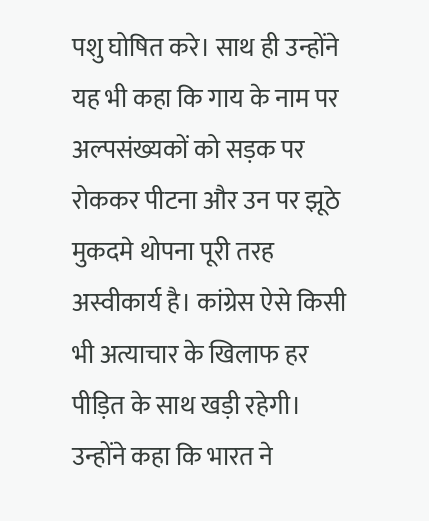पशु घोषित करे। साथ ही उन्होंने यह भी कहा कि गाय के नाम पर अल्पसंख्यकों को सड़क पर रोककर पीटना और उन पर झूठे मुकदमे थोपना पूरी तरह अस्वीकार्य है। कांग्रेस ऐसे किसी भी अत्याचार के खिलाफ हर पीड़ित के साथ खड़ी रहेगी।
उन्होंने कहा कि भारत ने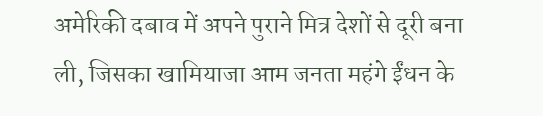अमेरिकी दबाव में अपने पुराने मित्र देशों से दूरी बना ली, जिसका खामियाजा आम जनता महंगे ईंधन के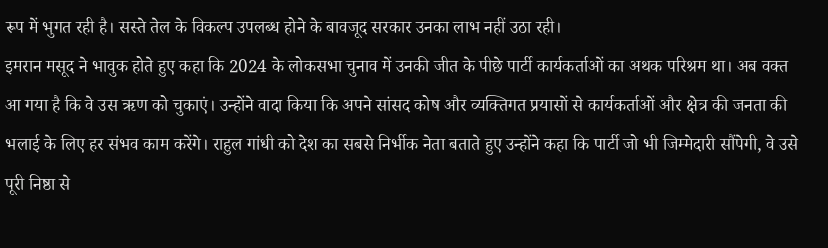रूप में भुगत रही है। सस्ते तेल के विकल्प उपलब्ध होने के बावजूद सरकार उनका लाभ नहीं उठा रही।
इमरान मसूद ने भावुक होते हुए कहा कि 2024 के लोकसभा चुनाव में उनकी जीत के पीछे पार्टी कार्यकर्ताओं का अथक परिश्रम था। अब वक्त आ गया है कि वे उस ऋण को चुकाएं। उन्होंने वादा किया कि अपने सांसद कोष और व्यक्तिगत प्रयासों से कार्यकर्ताओं और क्षेत्र की जनता की भलाई के लिए हर संभव काम करेंगे। राहुल गांधी को देश का सबसे निर्भीक नेता बताते हुए उन्होंने कहा कि पार्टी जो भी जिम्मेदारी सौंपेगी, वे उसे पूरी निष्ठा से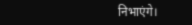निभाएंगे।